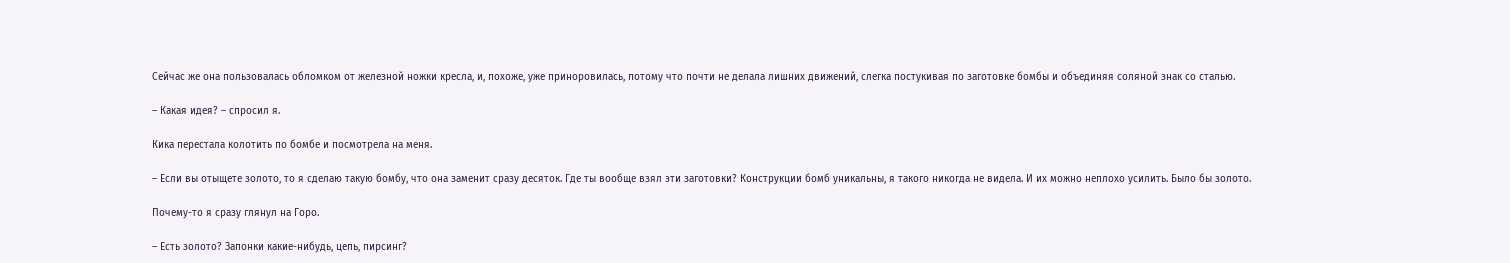Сейчас же она пользовалась обломком от железной ножки кресла, и, похоже, уже приноровилась, потому что почти не делала лишних движений, слегка постукивая по заготовке бомбы и объединяя соляной знак со сталью.

– Какая идея? – спросил я.

Кика перестала колотить по бомбе и посмотрела на меня.

– Если вы отыщете золото, то я сделаю такую бомбу, что она заменит сразу десяток. Где ты вообще взял эти заготовки? Конструкции бомб уникальны, я такого никогда не видела. И их можно неплохо усилить. Было бы золото.

Почему-то я сразу глянул на Горо.

– Есть золото? Запонки какие-нибудь, цепь, пирсинг?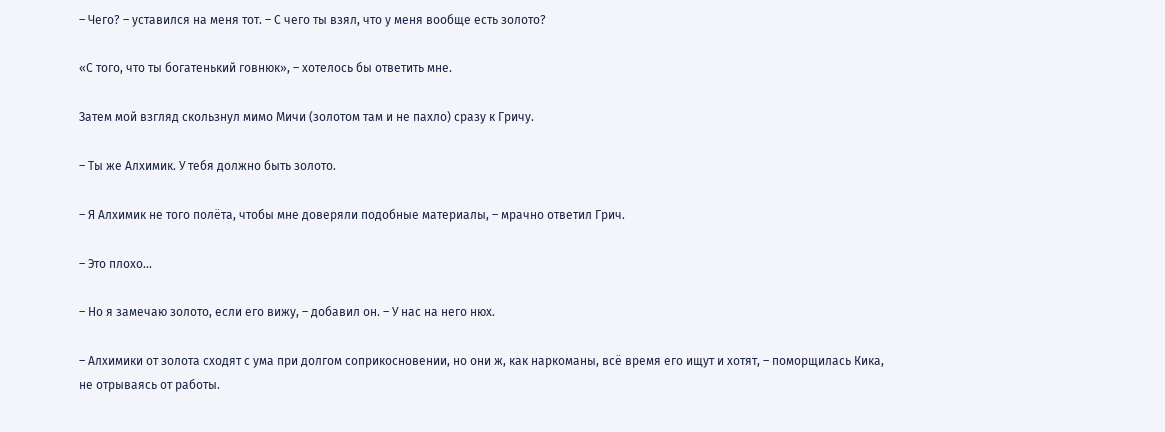– Чего? – уставился на меня тот. – С чего ты взял, что у меня вообще есть золото?

«С того, что ты богатенький говнюк», – хотелось бы ответить мне.

Затем мой взгляд скользнул мимо Мичи (золотом там и не пахло) сразу к Гричу.

– Ты же Алхимик. У тебя должно быть золото.

– Я Алхимик не того полёта, чтобы мне доверяли подобные материалы, – мрачно ответил Грич.

– Это плохо…

– Но я замечаю золото, если его вижу, – добавил он. – У нас на него нюх.

– Алхимики от золота сходят с ума при долгом соприкосновении, но они ж, как наркоманы, всё время его ищут и хотят, – поморщилась Кика, не отрываясь от работы.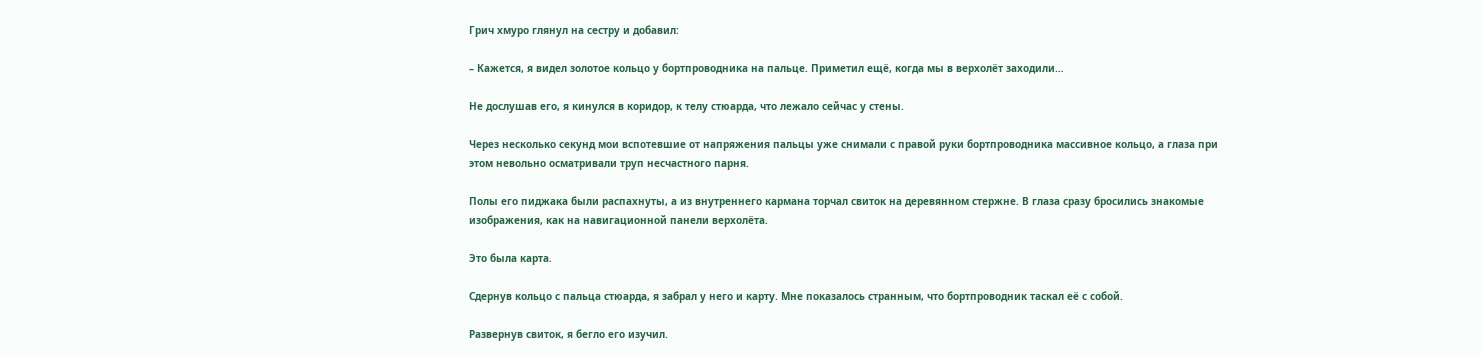Грич хмуро глянул на сестру и добавил:

– Кажется, я видел золотое кольцо у бортпроводника на пальце. Приметил ещё, когда мы в верхолёт заходили…

Не дослушав его, я кинулся в коридор, к телу стюарда, что лежало сейчас у стены.

Через несколько секунд мои вспотевшие от напряжения пальцы уже снимали с правой руки бортпроводника массивное кольцо, а глаза при этом невольно осматривали труп несчастного парня.

Полы его пиджака были распахнуты, а из внутреннего кармана торчал свиток на деревянном стержне. В глаза сразу бросились знакомые изображения, как на навигационной панели верхолёта.

Это была карта.

Сдернув кольцо с пальца стюарда, я забрал у него и карту. Мне показалось странным, что бортпроводник таскал её с собой.

Развернув свиток, я бегло его изучил.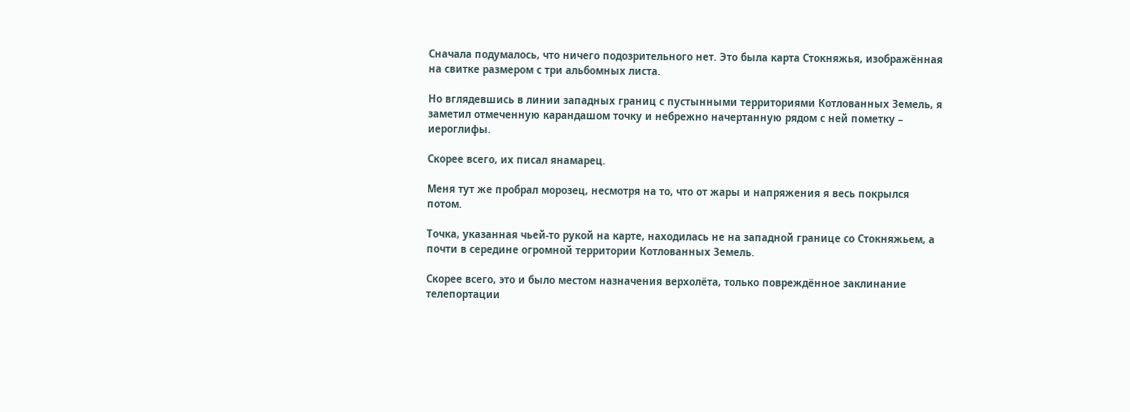Сначала подумалось, что ничего подозрительного нет. Это была карта Стокняжья, изображённая на свитке размером с три альбомных листа.

Но вглядевшись в линии западных границ с пустынными территориями Котлованных Земель, я заметил отмеченную карандашом точку и небрежно начертанную рядом с ней пометку – иероглифы.

Скорее всего, их писал янамарец.

Меня тут же пробрал морозец, несмотря на то, что от жары и напряжения я весь покрылся потом.

Точка, указанная чьей-то рукой на карте, находилась не на западной границе со Стокняжьем, а почти в середине огромной территории Котлованных Земель.

Скорее всего, это и было местом назначения верхолёта, только повреждённое заклинание телепортации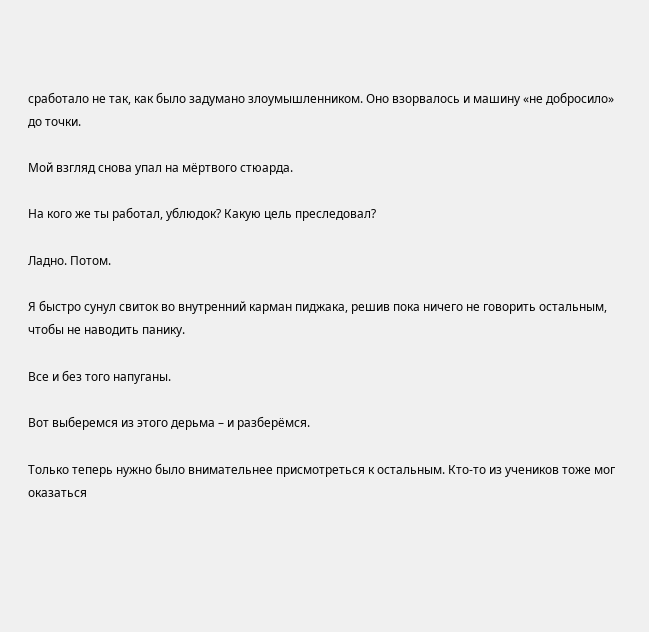сработало не так, как было задумано злоумышленником. Оно взорвалось и машину «не добросило» до точки.

Мой взгляд снова упал на мёртвого стюарда.

На кого же ты работал, ублюдок? Какую цель преследовал?

Ладно. Потом.

Я быстро сунул свиток во внутренний карман пиджака, решив пока ничего не говорить остальным, чтобы не наводить панику.

Все и без того напуганы.

Вот выберемся из этого дерьма – и разберёмся.

Только теперь нужно было внимательнее присмотреться к остальным. Кто-то из учеников тоже мог оказаться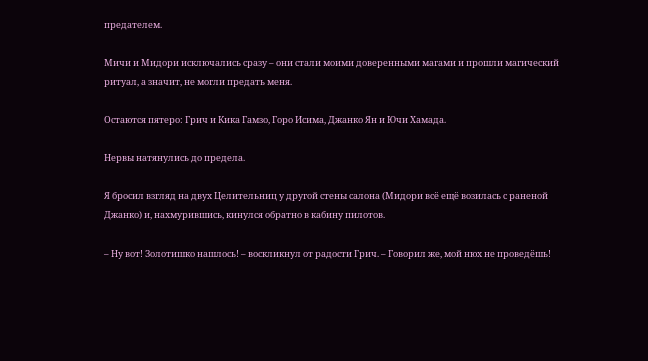предателем.

Мичи и Мидори исключались сразу – они стали моими доверенными магами и прошли магический ритуал, а значит, не могли предать меня.

Остаются пятеро: Грич и Кика Гамзо, Горо Исима, Джанко Ян и Ючи Хамада.

Нервы натянулись до предела.

Я бросил взгляд на двух Целительниц у другой стены салона (Мидори всё ещё возилась с раненой Джанко) и, нахмурившись, кинулся обратно в кабину пилотов.

– Ну вот! Золотишко нашлось! – воскликнул от радости Грич. – Говорил же, мой нюх не проведёшь!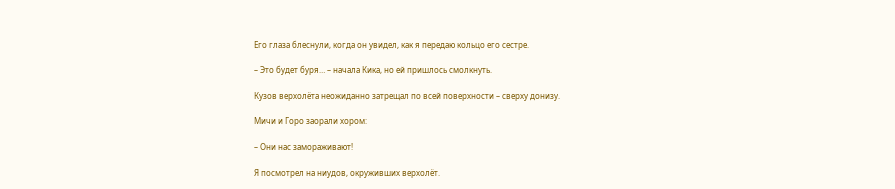Его глаза блеснули, когда он увидел, как я передаю кольцо его сестре.

– Это будет буря… – начала Кика, но ей пришлось смолкнуть.

Кузов верхолёта неожиданно затрещал по всей поверхности – сверху донизу.

Мичи и Горо заорали хором:

– Они нас замораживают!

Я посмотрел на ниудов, окруживших верхолёт.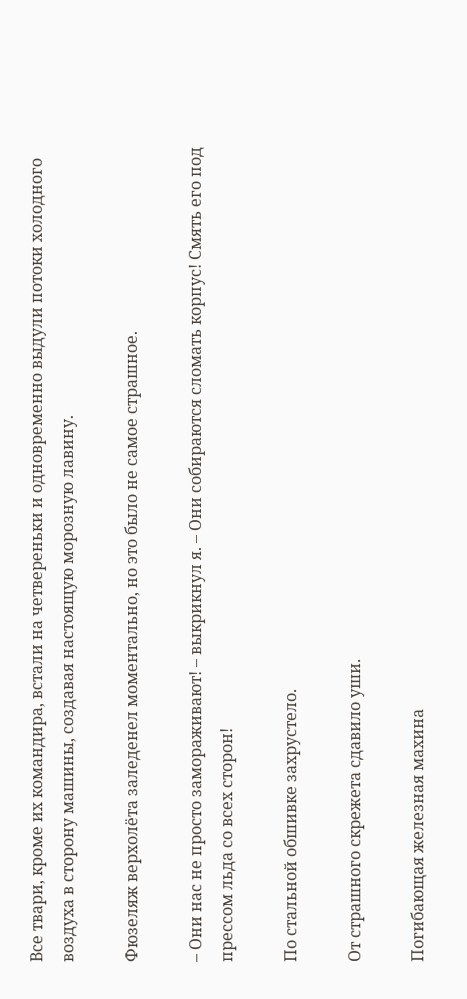Все твари, кроме их командира, встали на четвереньки и одновременно выдули потоки холодного воздуха в сторону машины, создавая настоящую морозную лавину.

Фюзеляж верхолёта заледенел моментально, но это было не самое страшное.

– Они нас не просто замораживают! – выкрикнул я. – Они собираются сломать корпус! Смять его под прессом льда со всех сторон!

По стальной обшивке захрустело.

От страшного скрежета сдавило уши.

Погибающая железная махина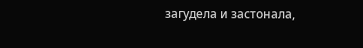загудела и застонала,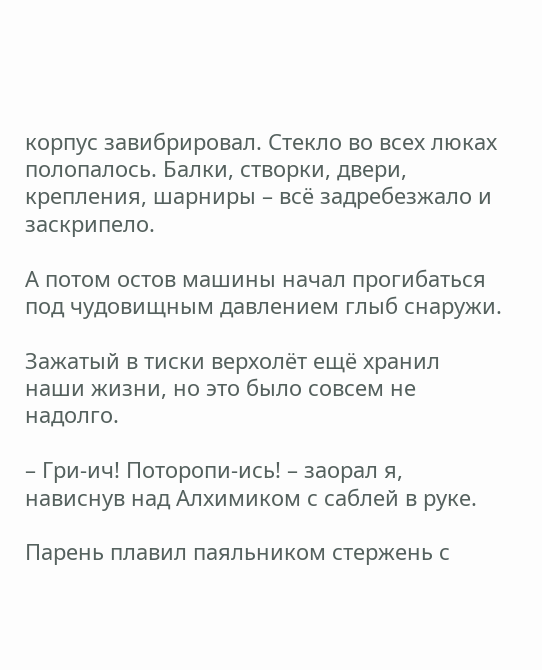корпус завибрировал. Стекло во всех люках полопалось. Балки, створки, двери, крепления, шарниры – всё задребезжало и заскрипело.

А потом остов машины начал прогибаться под чудовищным давлением глыб снаружи.

Зажатый в тиски верхолёт ещё хранил наши жизни, но это было совсем не надолго.

– Гри-ич! Поторопи-ись! – заорал я, нависнув над Алхимиком с саблей в руке.

Парень плавил паяльником стержень с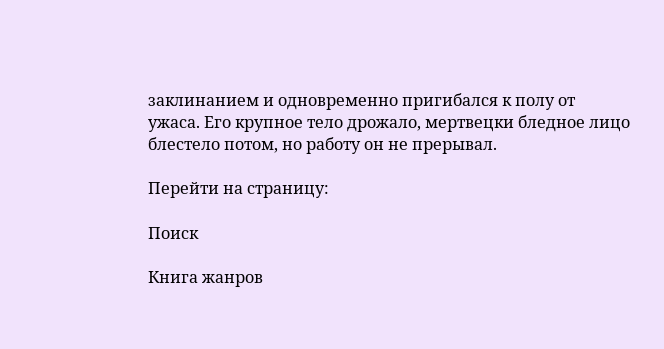заклинанием и одновременно пригибался к полу от ужаса. Его крупное тело дрожало, мертвецки бледное лицо блестело потом, но работу он не прерывал.

Перейти на страницу:

Поиск

Книга жанров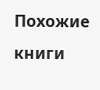Похожие книги